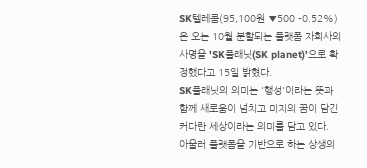SK텔레콤(95,100원 ▼500 -0.52%)은 오는 10월 분할되는 플랫폼 자회사의 사명을 'SK플래닛(SK planet)'으로 확정했다고 15일 밝혔다.
SK플래닛의 의미는 '행성'이라는 뜻과 함께 새로움이 넘치고 미지의 꿈이 담긴 커다란 세상이라는 의미를 담고 있다.
아울러 플랫폼을 기반으로 하는 상생의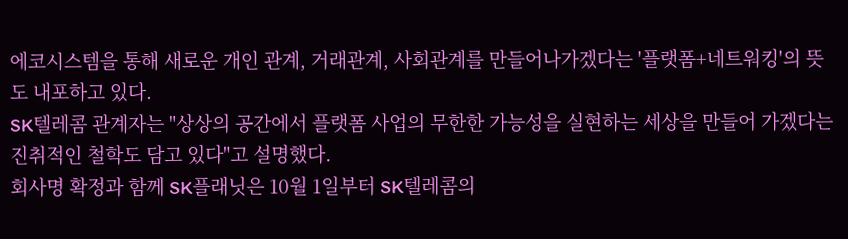에코시스템을 통해 새로운 개인 관계, 거래관계, 사회관계를 만들어나가겠다는 '플랫폼+네트워킹'의 뜻도 내포하고 있다.
SK텔레콤 관계자는 "상상의 공간에서 플랫폼 사업의 무한한 가능성을 실현하는 세상을 만들어 가겠다는 진취적인 철학도 담고 있다"고 설명했다.
회사명 확정과 함께 SK플래닛은 10월 1일부터 SK텔레콤의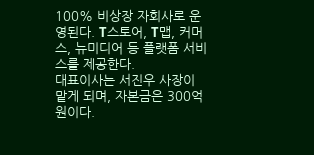100% 비상장 자회사로 운영된다. T스토어, T맵, 커머스, 뉴미디어 등 플랫폼 서비스를 제공한다.
대표이사는 서진우 사장이 맡게 되며, 자본금은 300억원이다.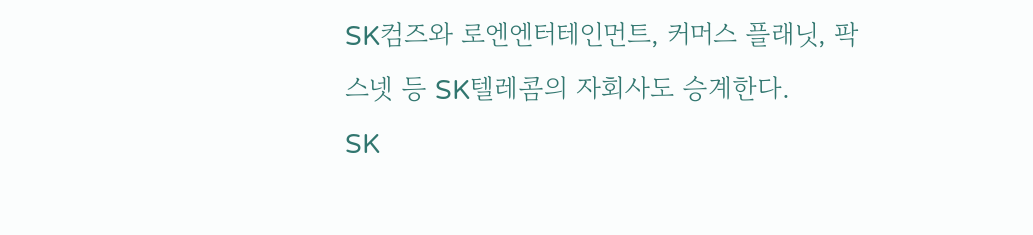SK컴즈와 로엔엔터테인먼트, 커머스 플래닛, 팍스넷 등 SK텔레콤의 자회사도 승계한다.
SK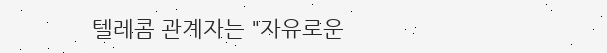텔레콤 관계자는 "자유로운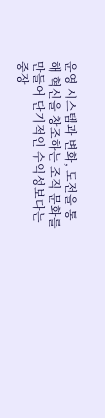운영 시스템과 변화, 도전을 통해 혁신을 창조하는 조직 문화를 만들어 단기적인 수익성보다는 중장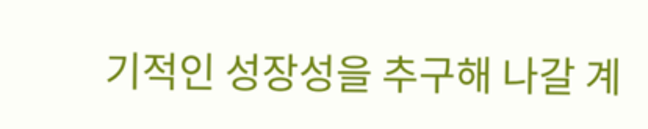기적인 성장성을 추구해 나갈 계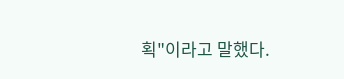획"이라고 말했다.